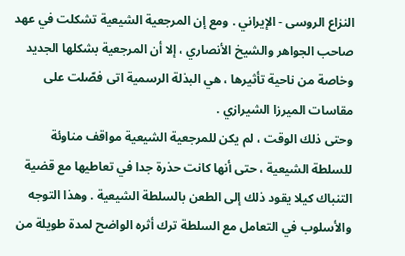النزاع الروسى - الإيراني . ومع إن المرجعية الشيعية تشكلت في عهد صاحب الجواهر والشيخ الأنصاري ، إلا أن المرجعية بشكلها الجديد وخاصة من ناحية تأثيرها ، هي البذلة الرسمية اتى فصّلت على مقاسات الميرزا الشيرازي .
وحتى ذلك الوقت ، لم يكن للمرجعية الشيعية مواقف مناوئة للسلطة الشيعية ، حتى أنها كانت حذرة جدا في تعاطيها مع قضية التنباك كيلا يقود ذلك إلى الطعن بالسلطة الشيعية . وهذا التوجه والأسلوب في التعامل مع السلطة ترك أثره الواضح لمدة طويلة من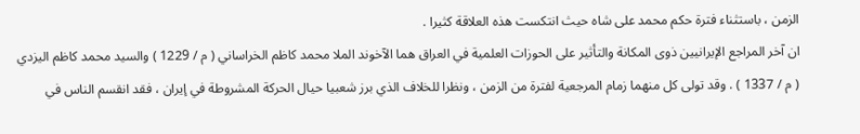الزمن ، باستثناء فترة حكم محمد على شاه حيث انتكست هذه العلاقة كثيرا .
ان آخر المراجع الإيرانيين ذوى المكانة والتأثير على الحوزات العلمية في العراق هما الآخوند الملا محمد كاظم الخراساني ( م / 1229 ) والسيد محمد كاظم اليزدي ( م / 1337 ) . وقد تولى كل منهما زمام المرجعية لفترة من الزمن ، ونظرا للخلاف الذي برز شعبيا حيال الحركة المشروطة في إيران ، فقد انقسم الناس في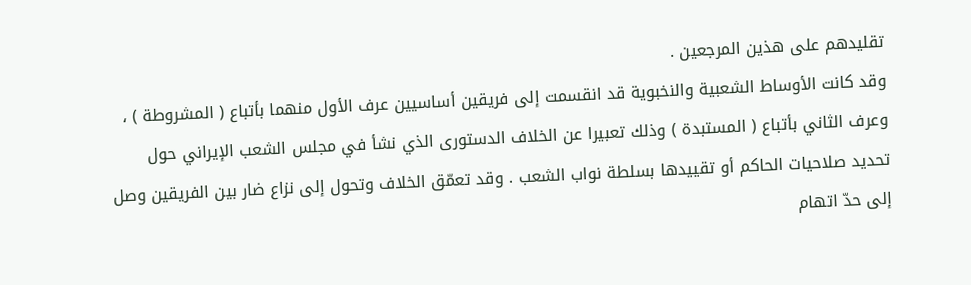تقليدهم على هذين المرجعين .
وقد كانت الأوساط الشعبية والنخبوية قد انقسمت إلى فريقين أساسيين عرف الأول منهما بأتباع ( المشروطة ) ، وعرف الثاني بأتباع ( المستبدة ) وذلك تعبيرا عن الخلاف الدستورى الذي نشأ في مجلس الشعب الإيراني حول تحديد صلاحيات الحاكم أو تقييدها بسلطة نواب الشعب . وقد تعمّق الخلاف وتحول إلى نزاع ضار بين الفريقين وصل إلى حدّ اتهام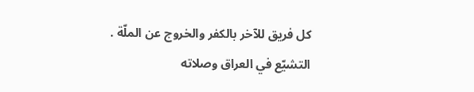كل فريق للآخر بالكفر والخروج عن الملّة .
التشيّع في العراق وصلاته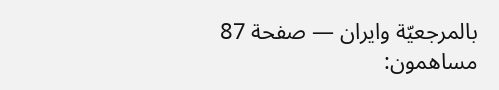بالمرجعيّة وايران — صفحة 87
مساهمون: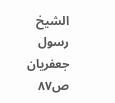الشيخ رسول جعفريان
ص٨٧